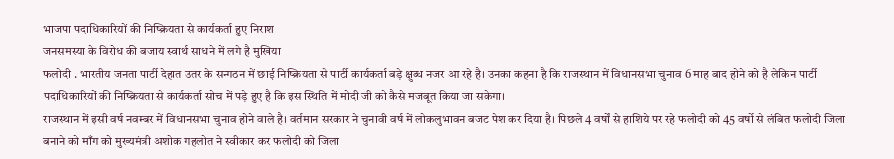भाजपा पदाधिकारियों की निष्क्रियता से कार्यकर्ता हुए निराश
जनसमस्या के विरोध की बजाय स्वार्थ साधने में लगे है मुखिया
फलोदी . भारतीय जनता पार्टी देहात उतर के सन्गठन में छाई निष्क्रियता से पार्टी कार्यकर्ता बड़े क्षुब्ध नजर आ रहे है। उनका कहना है कि राजस्थान में विधानसभा चुनाव 6 माह बाद होने को है लेकिन पार्टी पदाधिकारियों की निष्क्रियता से कार्यकर्ता सोच में पड़े हुए है कि इस स्थिति में मोदी जी को कैसे मजबूत किया जा सकेगा।
राजस्थान में इसी वर्ष नवम्बर में विधानसभा चुनाव होने वाले है। वर्तमान सरकार ने चुनावी वर्ष में लोकलुभावन बजट पेश कर दिया है। पिछले 4 वर्षों से हाशिये पर रहे फलोदी को 45 वर्षो से लंबित फलोदी जिला बनाने को माँग को मुख्यमंत्री अशोक गहलोत ने स्वीकार कर फलोदी को जिला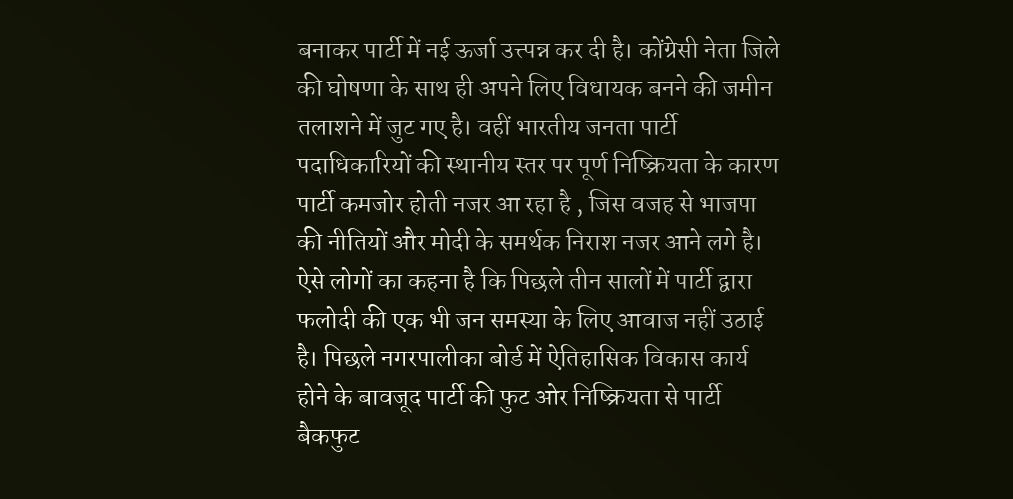बनाकर पार्टी में नई ऊर्जा उत्त्पन्न कर दी है। कोंग्रेसी नेता जिले की घोषणा के साथ ही अपने लिए विधायक बनने की जमीन तलाशने में जुट गए है। वहीं भारतीय जनता पार्टी पदाधिकारियों की स्थानीय स्तर पर पूर्ण निष्क्रियता के कारण पार्टी कमजोर होती नजर आ रहा है , जिस वजह से भाजपा की नीतियों और मोदी के समर्थक निराश नजर आने लगे है। ऐसे लोगों का कहना है कि पिछले तीन सालों में पार्टी द्वारा फलोदी की एक भी जन समस्या के लिए आवाज नहीं उठाई है। पिछले नगरपालीका बोर्ड में ऐतिहासिक विकास कार्य होने के बावजूद पार्टी की फुट ओर निष्क्रियता से पार्टी बैकफुट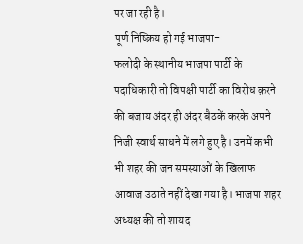पर जा रही है।
पूर्ण निष्क्रिय हो गई भाजपा-
फलोदी के स्थानीय भाजपा पार्टी के पदाधिकारी तो विपक्षी पार्टी का विरोध क़रने की बजाय अंदर ही अंदर बैठकें करके अपने निजी स्वार्थ साधने में लगे हुए है। उनमें कभी भी शहर की जन समस्याओं के खिलाफ आवाज उठाते नहीं देखा गया है। भाजपा शहर अध्यक्ष की तो शायद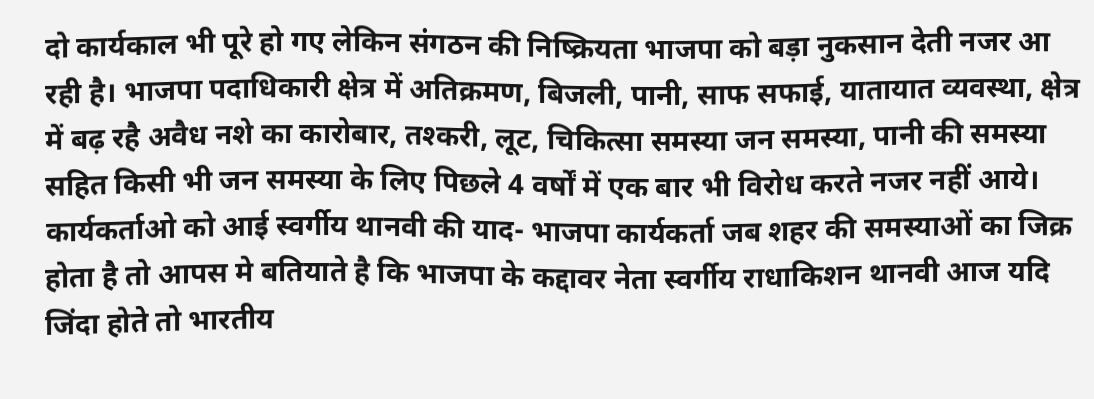दो कार्यकाल भी पूरे हो गए लेकिन संगठन की निष्क्रियता भाजपा को बड़ा नुकसान देती नजर आ रही है। भाजपा पदाधिकारी क्षेत्र में अतिक्रमण, बिजली, पानी, साफ सफाई, यातायात व्यवस्था, क्षेत्र में बढ़ रहै अवैध नशे का कारोबार, तश्करी, लूट, चिकित्सा समस्या जन समस्या, पानी की समस्या सहित किसी भी जन समस्या के लिए पिछले 4 वर्षों में एक बार भी विरोध करते नजर नहीं आये।
कार्यकर्ताओ को आई स्वर्गीय थानवी की याद- भाजपा कार्यकर्ता जब शहर की समस्याओं का जिक्र होता है तो आपस मे बतियाते है कि भाजपा के कद्दावर नेता स्वर्गीय राधाकिशन थानवी आज यदि जिंदा होते तो भारतीय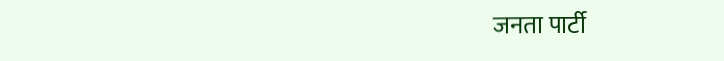जनता पार्टी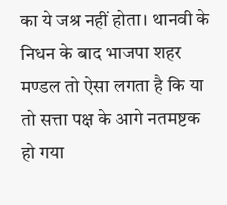का ये जश्र नहीं होता। थानवी के निधन के बाद भाजपा शहर मण्डल तो ऐसा लगता है कि या तो सत्ता पक्ष के आगे नतमष्टक हो गया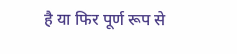है या फिर पूर्ण रूप से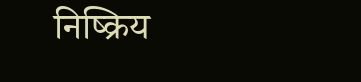निष्क्रिय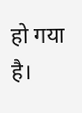हो गया है।